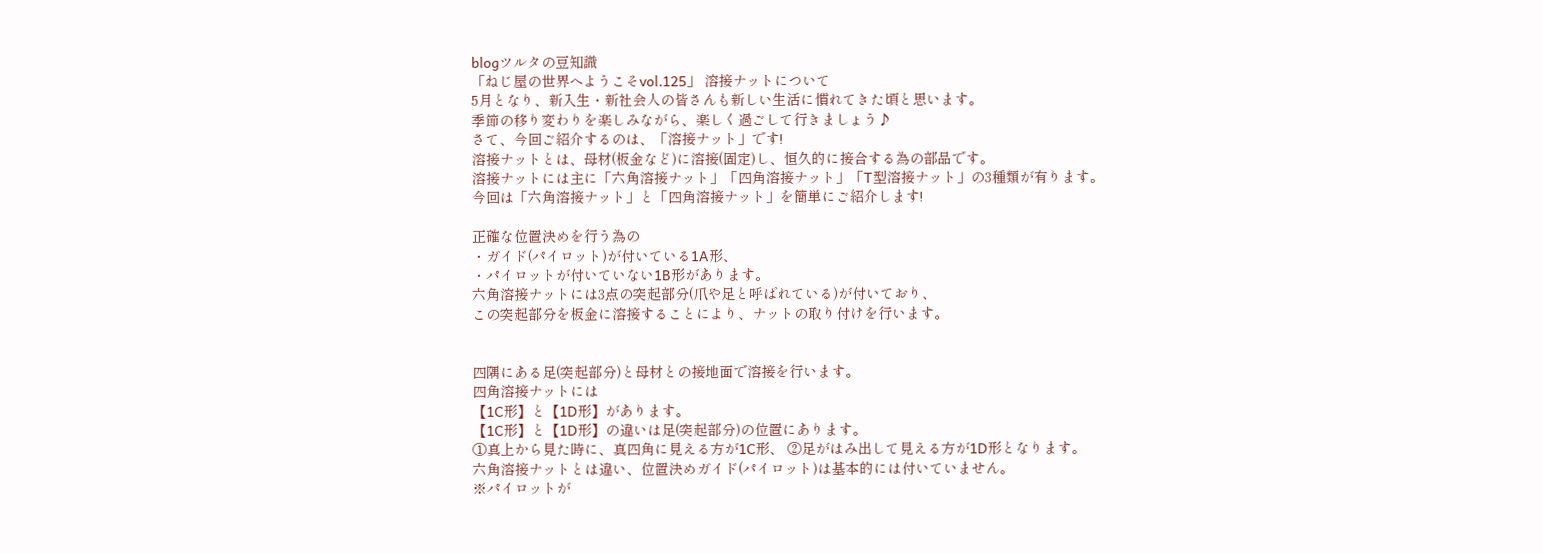blogツルタの豆知識
「ねじ屋の世界へようこそvol.125」 溶接ナットについて
5月となり、新入生・新社会人の皆さんも新しい生活に慣れてきた頃と思います。
季節の移り変わりを楽しみながら、楽しく過ごして行きましょう♪
さて、今回ご紹介するのは、「溶接ナット」です!
溶接ナットとは、母材(板金など)に溶接(固定)し、恒久的に接合する為の部品です。
溶接ナットには主に「六角溶接ナット」「四角溶接ナット」「T型溶接ナット」の3種類が有ります。
今回は「六角溶接ナット」と「四角溶接ナット」を簡単にご紹介します!

正確な位置決めを行う為の
・ガイド(パイロット)が付いている1A形、
・パイロットが付いていない1B形があります。
六角溶接ナットには3点の突起部分(爪や足と呼ばれている)が付いており、
この突起部分を板金に溶接することにより、ナットの取り付けを行います。


四隅にある足(突起部分)と母材との接地面で溶接を行います。
四角溶接ナットには
【1C形】と【1D形】があります。
【1C形】と【1D形】の違いは足(突起部分)の位置にあります。
①真上から見た時に、真四角に見える方が1C形、 ②足がはみ出して見える方が1D形となります。
六角溶接ナットとは違い、位置決めガイド(パイロット)は基本的には付いていません。
※パイロットが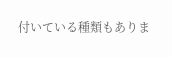付いている種類もありま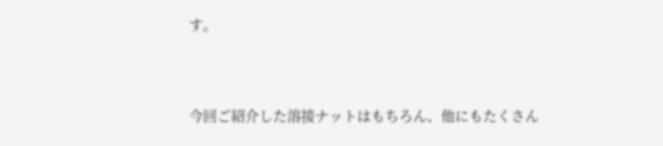す。


今回ご紹介した溶接ナットはもちろん、他にもたくさん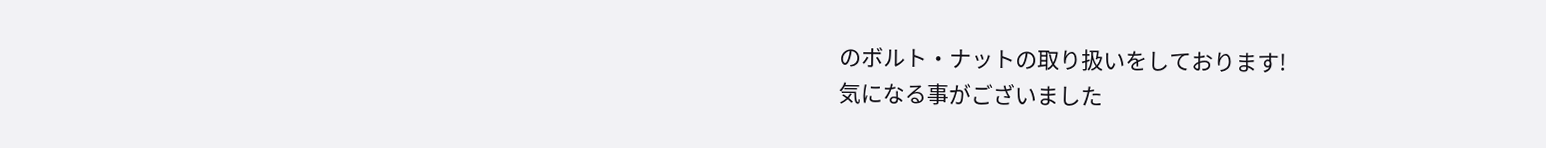のボルト・ナットの取り扱いをしております!
気になる事がございました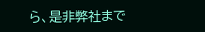ら、是非弊社まで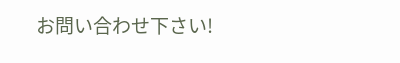お問い合わせ下さい!